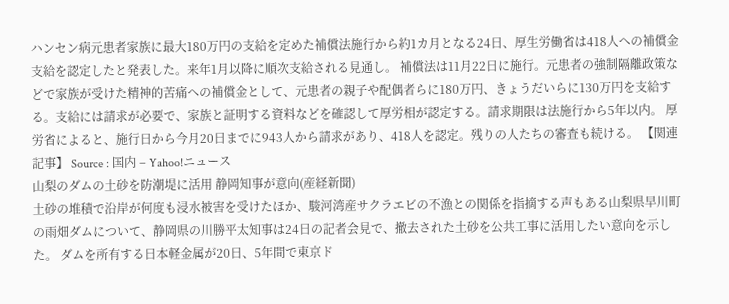ハンセン病元患者家族に最大180万円の支給を定めた補償法施行から約1カ月となる24日、厚生労働省は418人への補償金支給を認定したと発表した。来年1月以降に順次支給される見通し。 補償法は11月22日に施行。元患者の強制隔離政策などで家族が受けた精神的苦痛への補償金として、元患者の親子や配偶者らに180万円、きょうだいらに130万円を支給する。支給には請求が必要で、家族と証明する資料などを確認して厚労相が認定する。請求期限は法施行から5年以内。 厚労省によると、施行日から今月20日までに943人から請求があり、418人を認定。残りの人たちの審査も続ける。 【関連記事】 Source : 国内 – Yahoo!ニュース
山梨のダムの土砂を防潮堤に活用 静岡知事が意向(産経新聞)
土砂の堆積で沿岸が何度も浸水被害を受けたほか、駿河湾産サクラエビの不漁との関係を指摘する声もある山梨県早川町の雨畑ダムについて、静岡県の川勝平太知事は24日の記者会見で、撤去された土砂を公共工事に活用したい意向を示した。 ダムを所有する日本軽金属が20日、5年間で東京ド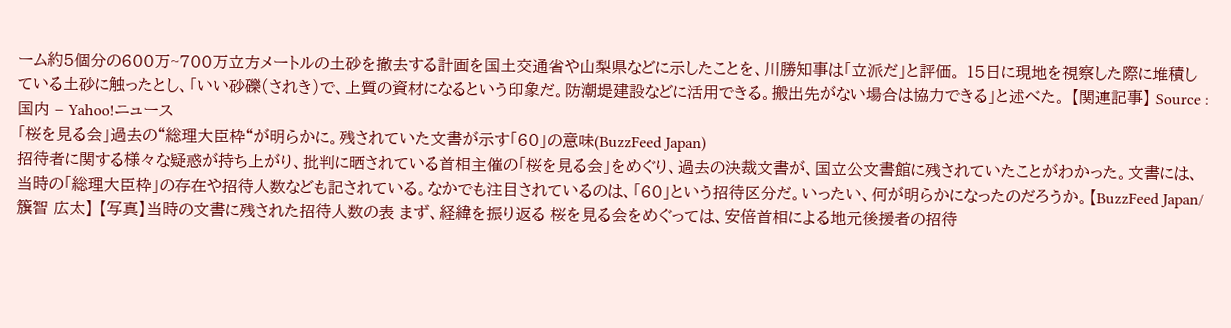ーム約5個分の600万~700万立方メートルの土砂を撤去する計画を国土交通省や山梨県などに示したことを、川勝知事は「立派だ」と評価。 15日に現地を視察した際に堆積している土砂に触ったとし、「いい砂礫(されき)で、上質の資材になるという印象だ。防潮堤建設などに活用できる。搬出先がない場合は協力できる」と述べた。 【関連記事】 Source : 国内 – Yahoo!ニュース
「桜を見る会」過去の“総理大臣枠“が明らかに。残されていた文書が示す「60」の意味(BuzzFeed Japan)
招待者に関する様々な疑惑が持ち上がり、批判に晒されている首相主催の「桜を見る会」をめぐり、過去の決裁文書が、国立公文書館に残されていたことがわかった。文書には、当時の「総理大臣枠」の存在や招待人数なども記されている。なかでも注目されているのは、「60」という招待区分だ。いったい、何が明らかになったのだろうか。【BuzzFeed Japan/籏智 広太】 【写真】当時の文書に残された招待人数の表 まず、経緯を振り返る 桜を見る会をめぐっては、安倍首相による地元後援者の招待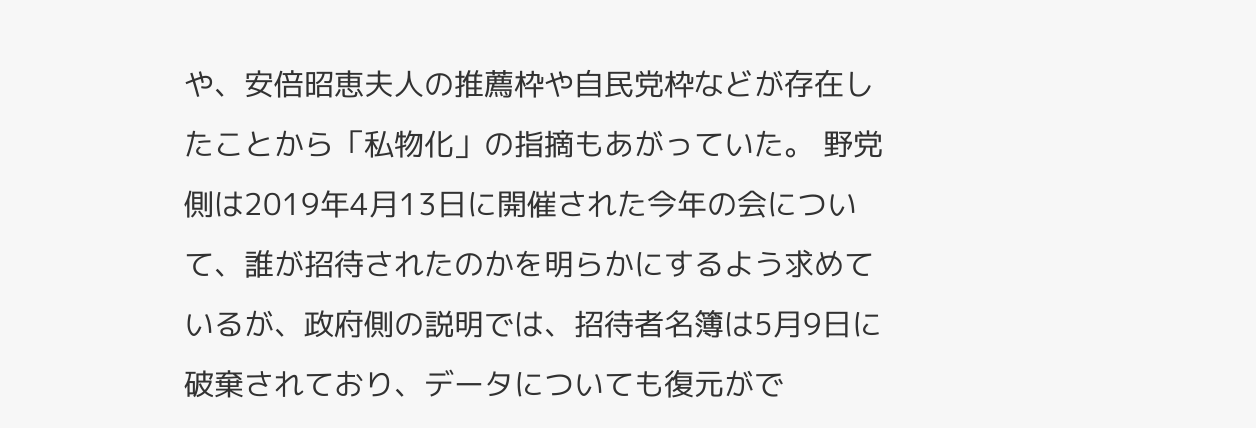や、安倍昭恵夫人の推薦枠や自民党枠などが存在したことから「私物化」の指摘もあがっていた。 野党側は2019年4月13日に開催された今年の会について、誰が招待されたのかを明らかにするよう求めているが、政府側の説明では、招待者名簿は5月9日に破棄されており、データについても復元がで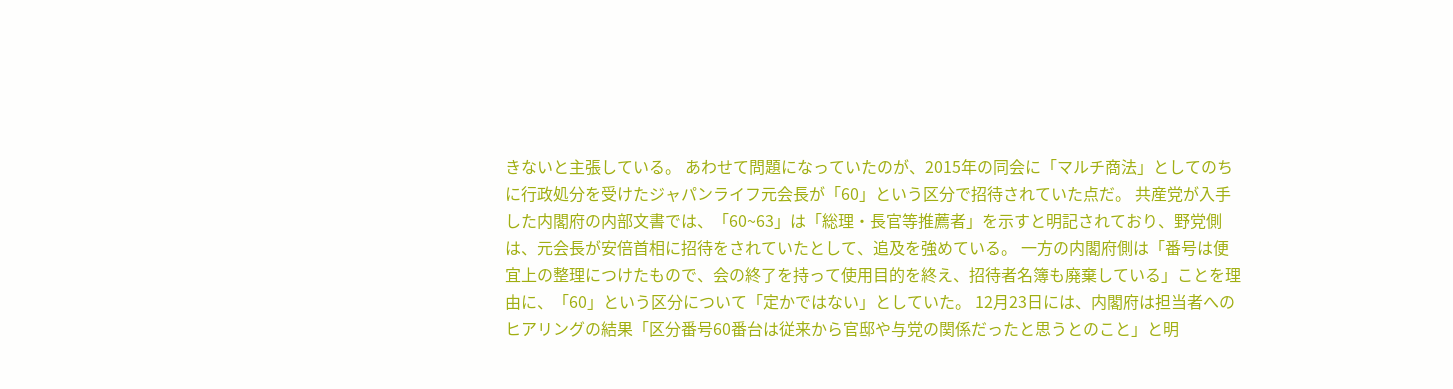きないと主張している。 あわせて問題になっていたのが、2015年の同会に「マルチ商法」としてのちに行政処分を受けたジャパンライフ元会長が「60」という区分で招待されていた点だ。 共産党が入手した内閣府の内部文書では、「60~63」は「総理・長官等推薦者」を示すと明記されており、野党側は、元会長が安倍首相に招待をされていたとして、追及を強めている。 一方の内閣府側は「番号は便宜上の整理につけたもので、会の終了を持って使用目的を終え、招待者名簿も廃棄している」ことを理由に、「60」という区分について「定かではない」としていた。 12月23日には、内閣府は担当者へのヒアリングの結果「区分番号60番台は従来から官邸や与党の関係だったと思うとのこと」と明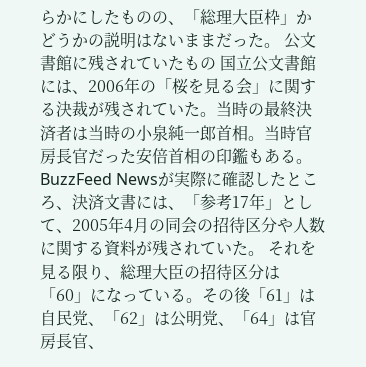らかにしたものの、「総理大臣枠」かどうかの説明はないままだった。 公文書館に残されていたもの 国立公文書館には、2006年の「桜を見る会」に関する決裁が残されていた。当時の最終決済者は当時の小泉純一郎首相。当時官房長官だった安倍首相の印鑑もある。 BuzzFeed Newsが実際に確認したところ、決済文書には、「参考17年」として、2005年4月の同会の招待区分や人数に関する資料が残されていた。 それを見る限り、総理大臣の招待区分は「60」になっている。その後「61」は自民党、「62」は公明党、「64」は官房長官、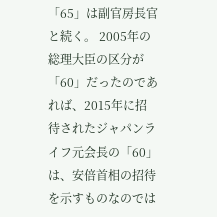「65」は副官房長官と続く。 2005年の総理大臣の区分が「60」だったのであれば、2015年に招待されたジャパンライフ元会長の「60」は、安倍首相の招待を示すものなのでは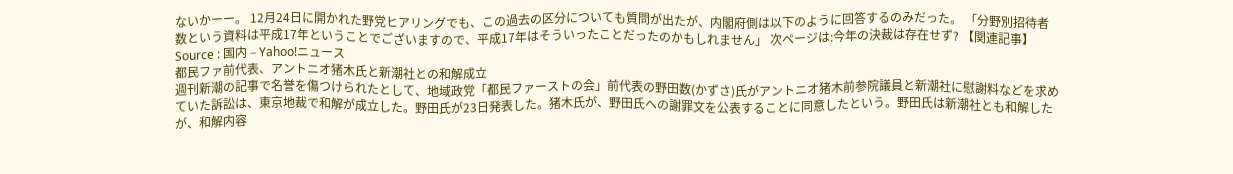ないかーー。 12月24日に開かれた野党ヒアリングでも、この過去の区分についても質問が出たが、内閣府側は以下のように回答するのみだった。 「分野別招待者数という資料は平成17年ということでございますので、平成17年はそういったことだったのかもしれません」 次ページは:今年の決裁は存在せず? 【関連記事】 Source : 国内 – Yahoo!ニュース
都民ファ前代表、アントニオ猪木氏と新潮社との和解成立
週刊新潮の記事で名誉を傷つけられたとして、地域政党「都民ファーストの会」前代表の野田数(かずさ)氏がアントニオ猪木前参院議員と新潮社に慰謝料などを求めていた訴訟は、東京地裁で和解が成立した。野田氏が23日発表した。猪木氏が、野田氏への謝罪文を公表することに同意したという。野田氏は新潮社とも和解したが、和解内容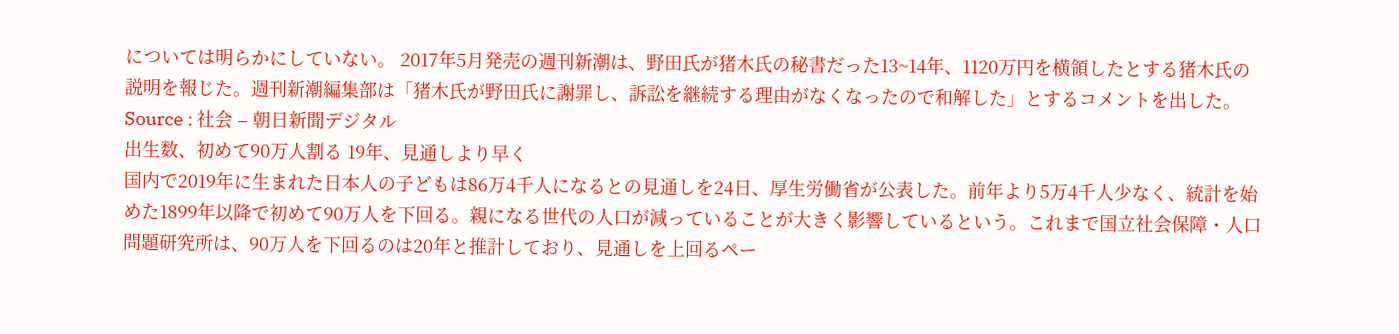については明らかにしていない。 2017年5月発売の週刊新潮は、野田氏が猪木氏の秘書だった13~14年、1120万円を横領したとする猪木氏の説明を報じた。週刊新潮編集部は「猪木氏が野田氏に謝罪し、訴訟を継続する理由がなくなったので和解した」とするコメントを出した。 Source : 社会 – 朝日新聞デジタル
出生数、初めて90万人割る 19年、見通しより早く
国内で2019年に生まれた日本人の子どもは86万4千人になるとの見通しを24日、厚生労働省が公表した。前年より5万4千人少なく、統計を始めた1899年以降で初めて90万人を下回る。親になる世代の人口が減っていることが大きく影響しているという。これまで国立社会保障・人口問題研究所は、90万人を下回るのは20年と推計しており、見通しを上回るペー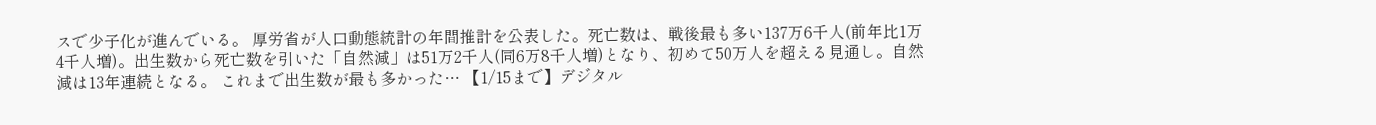スで少子化が進んでいる。 厚労省が人口動態統計の年間推計を公表した。死亡数は、戦後最も多い137万6千人(前年比1万4千人増)。出生数から死亡数を引いた「自然減」は51万2千人(同6万8千人増)となり、初めて50万人を超える見通し。自然減は13年連続となる。 これまで出生数が最も多かった… 【1/15まで】デジタル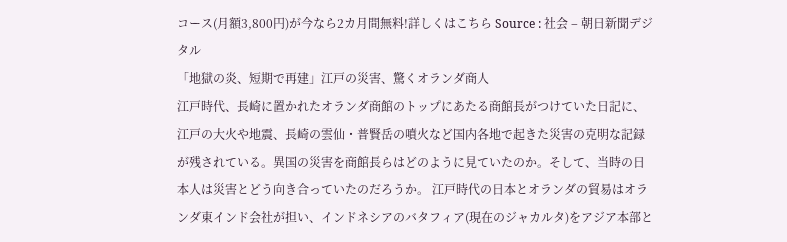コース(月額3,800円)が今なら2カ月間無料!詳しくはこちら Source : 社会 – 朝日新聞デジタル
「地獄の炎、短期で再建」江戸の災害、驚くオランダ商人
江戸時代、長崎に置かれたオランダ商館のトップにあたる商館長がつけていた日記に、江戸の大火や地震、長崎の雲仙・普賢岳の噴火など国内各地で起きた災害の克明な記録が残されている。異国の災害を商館長らはどのように見ていたのか。そして、当時の日本人は災害とどう向き合っていたのだろうか。 江戸時代の日本とオランダの貿易はオランダ東インド会社が担い、インドネシアのバタフィア(現在のジャカルタ)をアジア本部と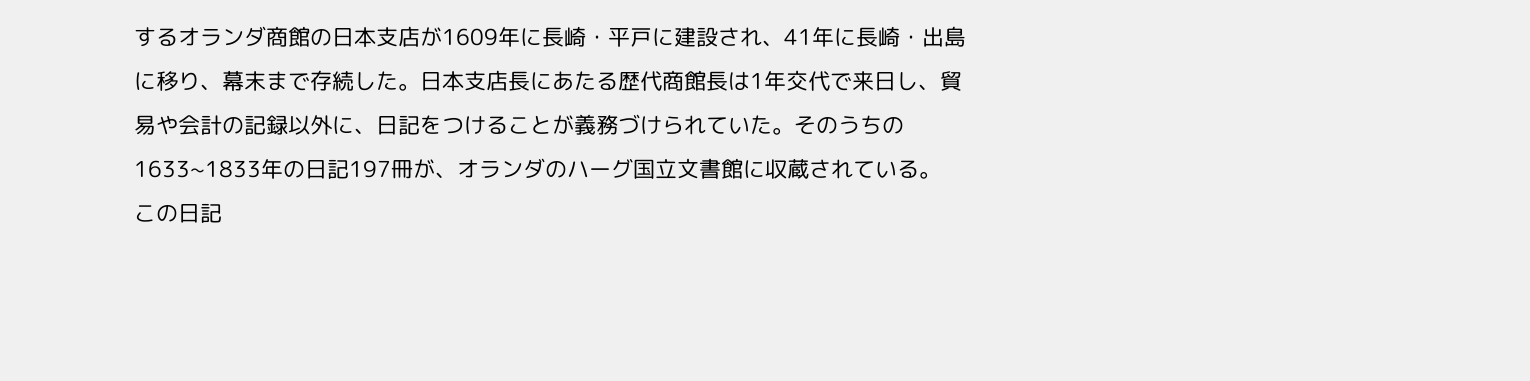するオランダ商館の日本支店が1609年に長崎・平戸に建設され、41年に長崎・出島に移り、幕末まで存続した。日本支店長にあたる歴代商館長は1年交代で来日し、貿易や会計の記録以外に、日記をつけることが義務づけられていた。そのうちの1633~1833年の日記197冊が、オランダのハーグ国立文書館に収蔵されている。 この日記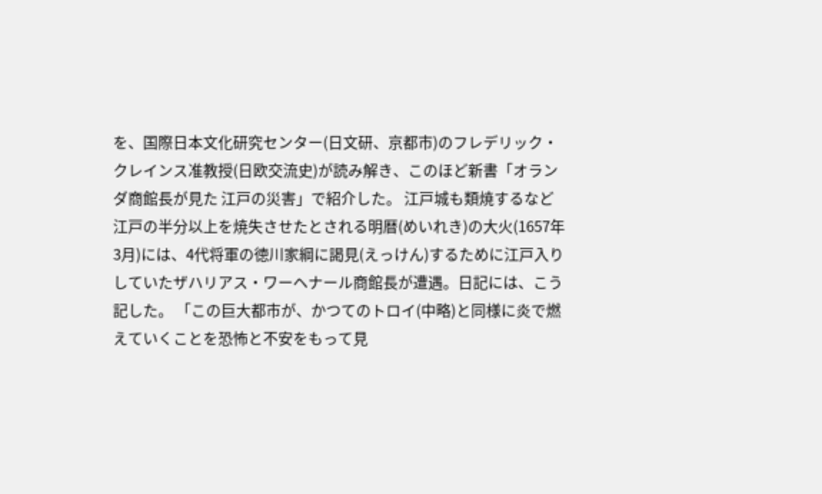を、国際日本文化研究センター(日文研、京都市)のフレデリック・クレインス准教授(日欧交流史)が読み解き、このほど新書「オランダ商館長が見た 江戸の災害」で紹介した。 江戸城も類焼するなど江戸の半分以上を焼失させたとされる明暦(めいれき)の大火(1657年3月)には、4代将軍の徳川家綱に謁見(えっけん)するために江戸入りしていたザハリアス・ワーヘナール商館長が遭遇。日記には、こう記した。 「この巨大都市が、かつてのトロイ(中略)と同様に炎で燃えていくことを恐怖と不安をもって見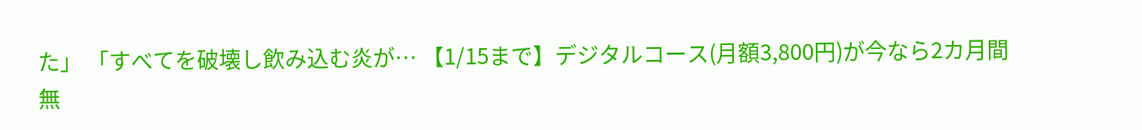た」 「すべてを破壊し飲み込む炎が… 【1/15まで】デジタルコース(月額3,800円)が今なら2カ月間無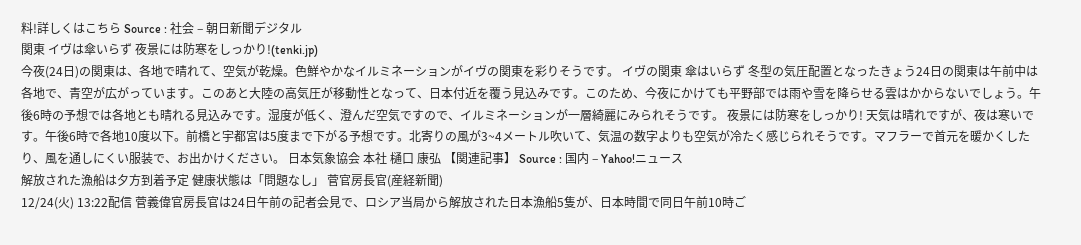料!詳しくはこちら Source : 社会 – 朝日新聞デジタル
関東 イヴは傘いらず 夜景には防寒をしっかり!(tenki.jp)
今夜(24日)の関東は、各地で晴れて、空気が乾燥。色鮮やかなイルミネーションがイヴの関東を彩りそうです。 イヴの関東 傘はいらず 冬型の気圧配置となったきょう24日の関東は午前中は各地で、青空が広がっています。このあと大陸の高気圧が移動性となって、日本付近を覆う見込みです。このため、今夜にかけても平野部では雨や雪を降らせる雲はかからないでしょう。午後6時の予想では各地とも晴れる見込みです。湿度が低く、澄んだ空気ですので、イルミネーションが一層綺麗にみられそうです。 夜景には防寒をしっかり! 天気は晴れですが、夜は寒いです。午後6時で各地10度以下。前橋と宇都宮は5度まで下がる予想です。北寄りの風が3~4メートル吹いて、気温の数字よりも空気が冷たく感じられそうです。マフラーで首元を暖かくしたり、風を通しにくい服装で、お出かけください。 日本気象協会 本社 樋口 康弘 【関連記事】 Source : 国内 – Yahoo!ニュース
解放された漁船は夕方到着予定 健康状態は「問題なし」 菅官房長官(産経新聞)
12/24(火) 13:22配信 菅義偉官房長官は24日午前の記者会見で、ロシア当局から解放された日本漁船5隻が、日本時間で同日午前10時ご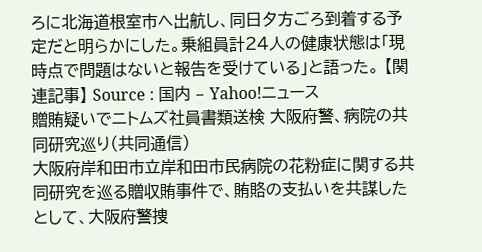ろに北海道根室市へ出航し、同日夕方ごろ到着する予定だと明らかにした。乗組員計24人の健康状態は「現時点で問題はないと報告を受けている」と語った。 【関連記事】 Source : 国内 – Yahoo!ニュース
贈賄疑いでニトムズ社員書類送検 大阪府警、病院の共同研究巡り(共同通信)
大阪府岸和田市立岸和田市民病院の花粉症に関する共同研究を巡る贈収賄事件で、賄賂の支払いを共謀したとして、大阪府警捜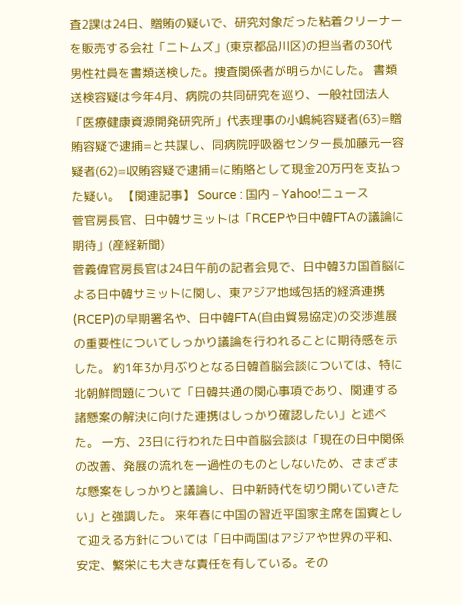査2課は24日、贈賄の疑いで、研究対象だった粘着クリーナーを販売する会社「ニトムズ」(東京都品川区)の担当者の30代男性社員を書類送検した。捜査関係者が明らかにした。 書類送検容疑は今年4月、病院の共同研究を巡り、一般社団法人「医療健康資源開発研究所」代表理事の小嶋純容疑者(63)=贈賄容疑で逮捕=と共謀し、同病院呼吸器センター長加藤元一容疑者(62)=収賄容疑で逮捕=に賄賂として現金20万円を支払った疑い。 【関連記事】 Source : 国内 – Yahoo!ニュース
菅官房長官、日中韓サミットは「RCEPや日中韓FTAの議論に期待」(産経新聞)
菅義偉官房長官は24日午前の記者会見で、日中韓3カ国首脳による日中韓サミットに関し、東アジア地域包括的経済連携(RCEP)の早期署名や、日中韓FTA(自由貿易協定)の交渉進展の重要性についてしっかり議論を行われることに期待感を示した。 約1年3か月ぶりとなる日韓首脳会談については、特に北朝鮮問題について「日韓共通の関心事項であり、関連する諸懸案の解決に向けた連携はしっかり確認したい」と述べた。 一方、23日に行われた日中首脳会談は「現在の日中関係の改善、発展の流れを一過性のものとしないため、さまざまな懸案をしっかりと議論し、日中新時代を切り開いていきたい」と強調した。 来年春に中国の習近平国家主席を国賓として迎える方針については「日中両国はアジアや世界の平和、安定、繁栄にも大きな責任を有している。その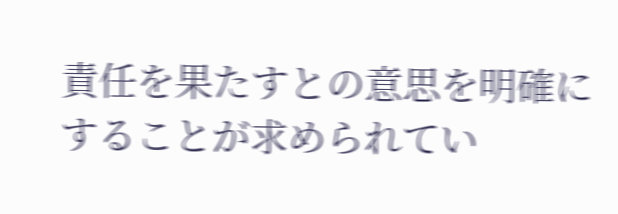責任を果たすとの意思を明確にすることが求められてい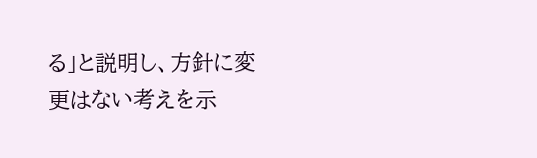る」と説明し、方針に変更はない考えを示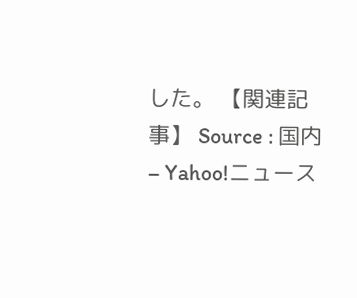した。 【関連記事】 Source : 国内 – Yahoo!ニュース